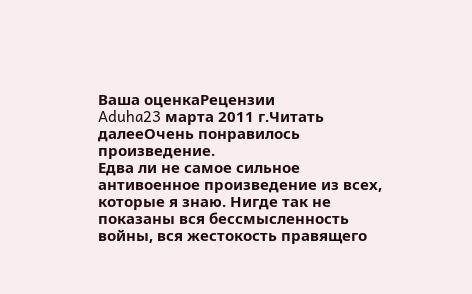Ваша оценкаРецензии
Aduha23 марта 2011 г.Читать далееОчень понравилось произведение.
Едва ли не самое сильное антивоенное произведение из всех, которые я знаю. Нигде так не показаны вся бессмысленность войны, вся жестокость правящего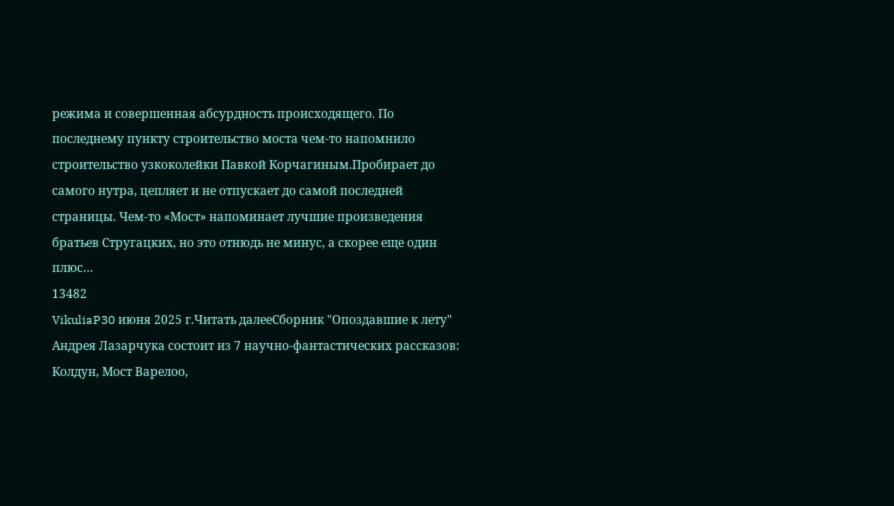режима и совершенная абсурдность происходящего. По последнему пункту строительство моста чем-то напомнило строительство узкоколейки Павкой Корчагиным.Пробирает до самого нутра, цепляет и не отпускает до самой последней страницы. Чем-то «Мост» напоминает лучшие произведения братьев Стругацких, но это отнюдь не минус, а скорее еще один плюс…
13482
VikuliaP30 июня 2025 г.Читать далееСборник "Опоздавшие к лету" Андрея Лазарчука состоит из 7 научно-фантастических рассказов: Колдун, Мост Варелоо,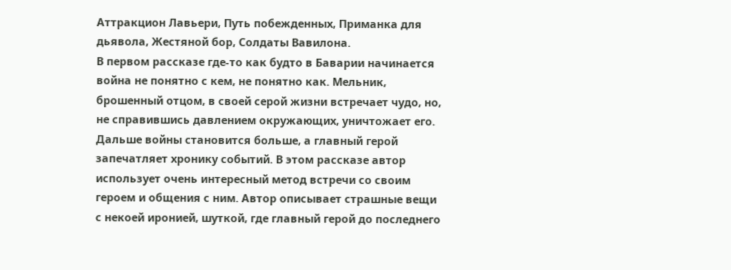Аттракцион Лавьери, Путь побежденных, Приманка для дьявола, Жестяной бор, Солдаты Вавилона.
В первом рассказе где-то как будто в Баварии начинается война не понятно с кем, не понятно как. Мельник, брошенный отцом, в своей серой жизни встречает чудо, но, не справившись давлением окружающих, уничтожает его. Дальше войны становится больше, а главный герой запечатляет хронику событий. В этом рассказе автор использует очень интересный метод встречи со своим героем и общения с ним. Автор описывает страшные вещи с некоей иронией, шуткой, где главный герой до последнего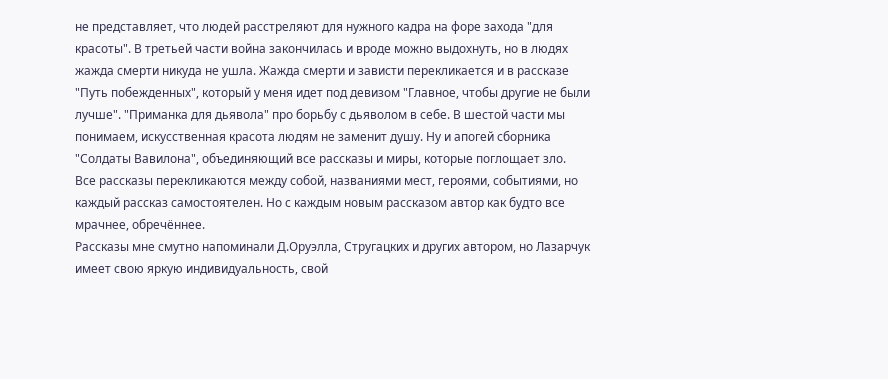не представляет, что людей расстреляют для нужного кадра на форе захода "для красоты". В третьей части война закончилась и вроде можно выдохнуть, но в людях жажда смерти никуда не ушла. Жажда смерти и зависти перекликается и в рассказе "Путь побежденных", который у меня идет под девизом "Главное, чтобы другие не были лучше". "Приманка для дьявола" про борьбу с дьяволом в себе. В шестой части мы понимаем, искусственная красота людям не заменит душу. Ну и апогей сборника "Солдаты Вавилона", объединяющий все рассказы и миры, которые поглощает зло.
Все рассказы перекликаются между собой, названиями мест, героями, событиями, но каждый рассказ самостоятелен. Но с каждым новым рассказом автор как будто все мрачнее, обречённее.
Рассказы мне смутно напоминали Д.Оруэлла, Стругацких и других автором, но Лазарчук имеет свою яркую индивидуальность, свой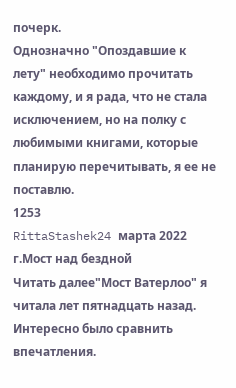почерк.
Однозначно "Опоздавшие к лету" необходимо прочитать каждому, и я рада, что не стала исключением, но на полку с любимыми книгами, которые планирую перечитывать, я ее не поставлю.
1253
RittaStashek24 марта 2022 г.Мост над бездной
Читать далее"Мост Ватерлоо" я читала лет пятнадцать назад. Интересно было сравнить впечатления.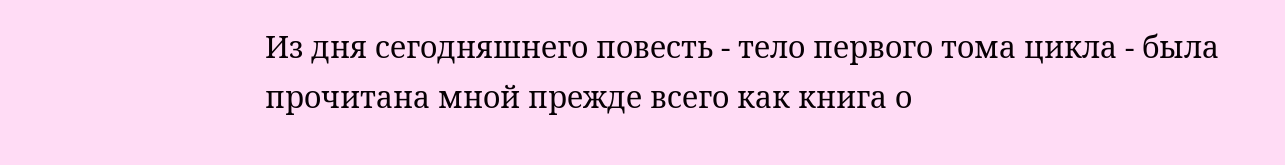Из дня сегодняшнего повесть - тело первого тома цикла - была прочитана мной прежде всего как книга о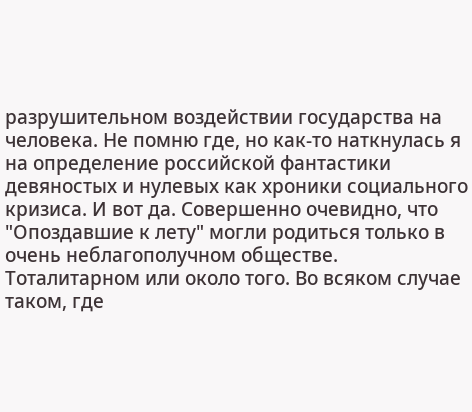разрушительном воздействии государства на человека. Не помню где, но как-то наткнулась я на определение российской фантастики девяностых и нулевых как хроники социального кризиса. И вот да. Совершенно очевидно, что "Опоздавшие к лету" могли родиться только в очень неблагополучном обществе. Тоталитарном или около того. Во всяком случае таком, где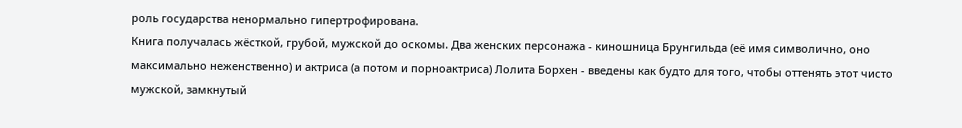роль государства ненормально гипертрофирована.
Книга получалась жёсткой, грубой, мужской до оскомы. Два женских персонажа - киношница Брунгильда (её имя символично, оно максимально неженственно) и актриса (а потом и порноактриса) Лолита Борхен - введены как будто для того, чтобы оттенять этот чисто мужской, замкнутый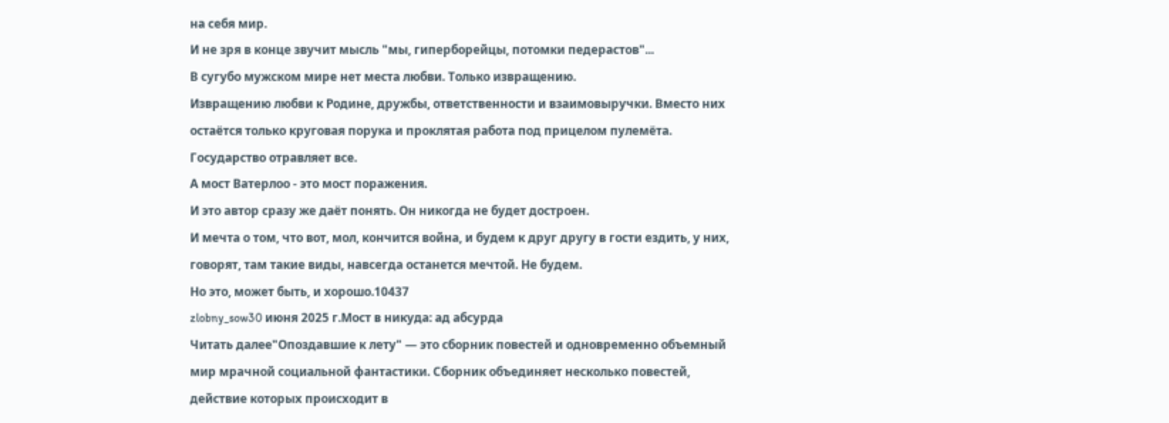на себя мир.
И не зря в конце звучит мысль "мы, гиперборейцы, потомки педерастов"...
В сугубо мужском мире нет места любви. Только извращению.
Извращению любви к Родине, дружбы, ответственности и взаимовыручки. Вместо них остаётся только круговая порука и проклятая работа под прицелом пулемёта.
Государство отравляет все.
А мост Ватерлоо - это мост поражения.
И это автор сразу же даёт понять. Он никогда не будет достроен.
И мечта о том, что вот, мол, кончится война, и будем к друг другу в гости ездить, у них, говорят, там такие виды, навсегда останется мечтой. Не будем.
Но это, может быть, и хорошо.10437
zlobny_sow30 июня 2025 г.Мост в никуда: ад абсурда
Читать далее"Опоздавшие к лету" — это сборник повестей и одновременно объемный мир мрачной социальной фантастики. Сборник объединяет несколько повестей, действие которых происходит в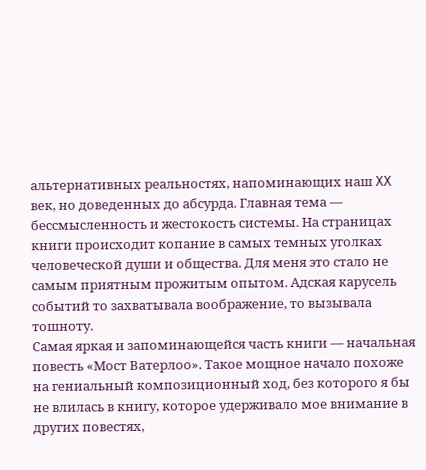альтернативных реальностях, напоминающих наш XX век, но доведенных до абсурда. Главная тема — бессмысленность и жестокость системы. На страницах книги происходит копание в самых темных уголках человеческой души и общества. Для меня это стало не самым приятным прожитым опытом. Адская карусель событий то захватывала воображение, то вызывала тошноту.
Самая яркая и запоминающейся часть книги — начальная повесть «Мост Ватерлоо». Такое мощное начало похоже на гениальный композиционный ход, без которого я бы не влилась в книгу, которое удерживало мое внимание в других повестях,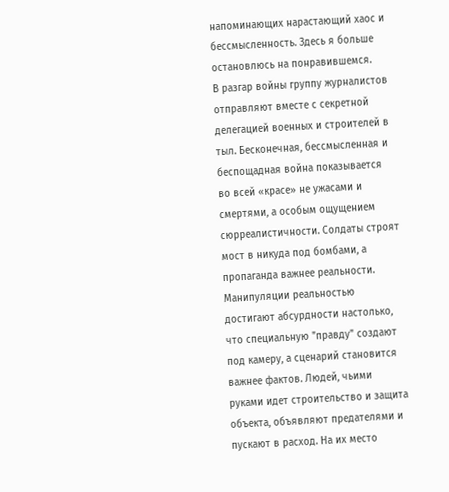напоминающих нарастающий хаос и бессмысленность. Здесь я больше остановлюсь на понравившемся.
В разгар войны группу журналистов отправляют вместе с секретной делегацией военных и строителей в тыл. Бесконечная, бессмысленная и беспощадная война показывается во всей «красе» не ужасами и смертями, а особым ощущением сюрреалистичности. Солдаты строят мост в никуда под бомбами, а пропаганда важнее реальности. Манипуляции реальностью достигают абсурдности настолько, что специальную "правду" создают под камеру, а сценарий становится важнее фактов. Людей, чьими руками идет строительство и защита объекта, объявляют предателями и пускают в расход. На их место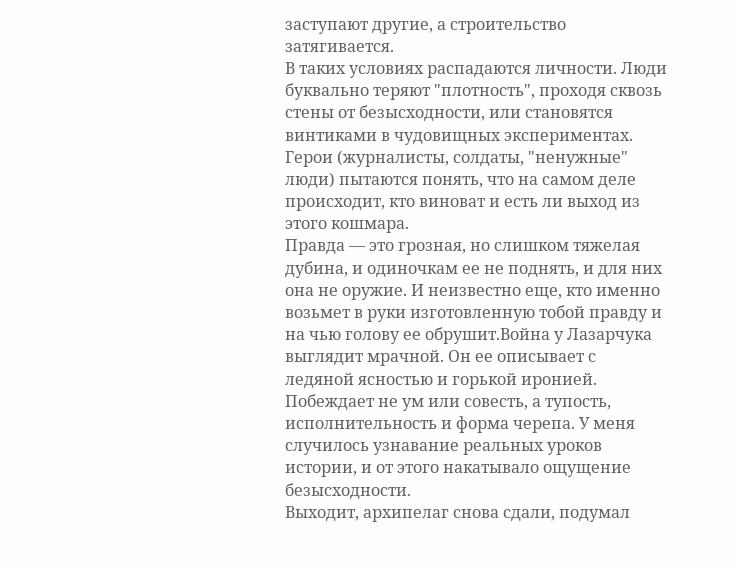заступают другие, а строительство затягивается.
В таких условиях распадаются личности. Люди буквально теряют "плотность", проходя сквозь стены от безысходности, или становятся винтиками в чудовищных экспериментах. Герои (журналисты, солдаты, "ненужные" люди) пытаются понять, что на самом деле происходит, кто виноват и есть ли выход из этого кошмара.
Правда — это грозная, но слишком тяжелая дубина, и одиночкам ее не поднять, и для них она не оружие. И неизвестно еще, кто именно возьмет в руки изготовленную тобой правду и на чью голову ее обрушит.Война у Лазарчука выглядит мрачной. Он ее описывает с ледяной ясностью и горькой иронией. Побеждает не ум или совесть, а тупость, исполнительность и форма черепа. У меня случилось узнавание реальных уроков истории, и от этого накатывало ощущение безысходности.
Выходит, архипелаг снова сдали, подумал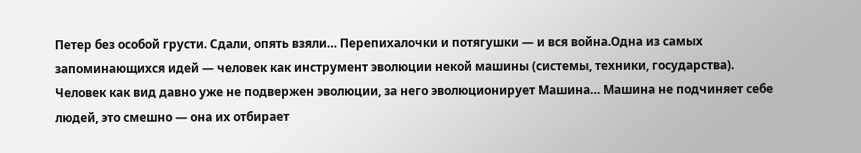Петер без особой грусти. Сдали, опять взяли… Перепихалочки и потягушки — и вся война.Одна из самых запоминающихся идей — человек как инструмент эволюции некой машины (системы, техники, государства).
Человек как вид давно уже не подвержен эволюции, за него эволюционирует Машина… Машина не подчиняет себе людей, это смешно — она их отбирает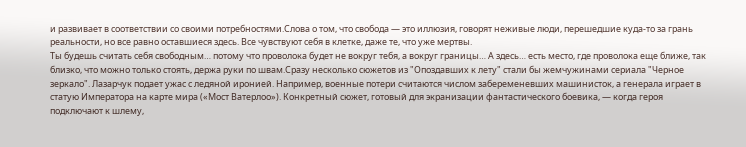и развивает в соответствии со своими потребностями.Слова о том, что свобода — это иллюзия, говорят неживые люди, перешедшие куда-то за грань реальности, но все равно оставшиеся здесь. Все чувствуют себя в клетке, даже те, что уже мертвы.
Ты будешь считать себя свободным… потому что проволока будет не вокруг тебя, а вокруг границы… А здесь… есть место, где проволока еще ближе, так близко, что можно только стоять, держа руки по швам.Сразу несколько сюжетов из "Опоздавших к лету" стали бы жемчужинами сериала "Черное зеркало". Лазарчук подает ужас с ледяной иронией. Например, военные потери считаются числом забеременевших машинисток, а генерала играет в статую Императора на карте мира («Мост Ватерлоо»). Конкретный сюжет, готовый для экранизации фантастического боевика, — когда героя подключают к шлему,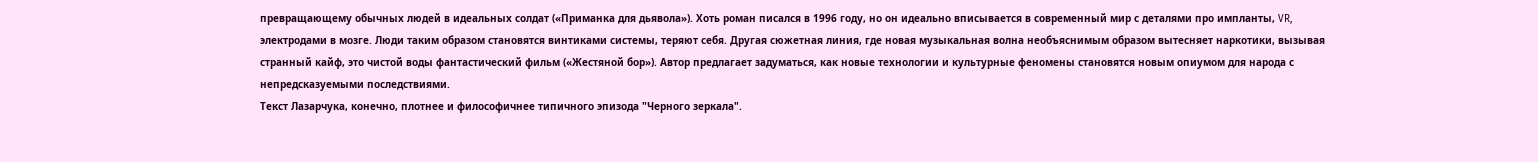превращающему обычных людей в идеальных солдат («Приманка для дьявола»). Хоть роман писался в 1996 году, но он идеально вписывается в современный мир с деталями про импланты, VR, электродами в мозге. Люди таким образом становятся винтиками системы, теряют себя. Другая сюжетная линия, где новая музыкальная волна необъяснимым образом вытесняет наркотики, вызывая странный кайф, это чистой воды фантастический фильм («Жестяной бор»). Автор предлагает задуматься, как новые технологии и культурные феномены становятся новым опиумом для народа с непредсказуемыми последствиями.
Текст Лазарчука, конечно, плотнее и философичнее типичного эпизода "Черного зеркала".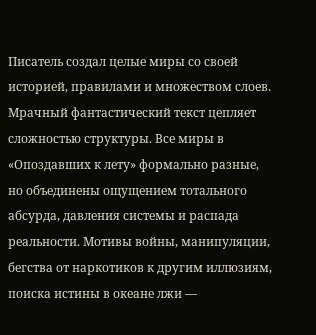Писатель создал целые миры со своей историей, правилами и множеством слоев. Мрачный фантастический текст цепляет сложностью структуры. Все миры в «Опоздавших к лету» формально разные, но объединены ощущением тотального абсурда, давления системы и распада реальности. Мотивы войны, манипуляции, бегства от наркотиков к другим иллюзиям, поиска истины в океане лжи —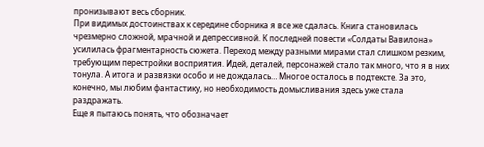пронизывают весь сборник.
При видимых достоинствах к середине сборника я все же сдалась. Книга становилась чрезмерно сложной, мрачной и депрессивной. К последней повести «Солдаты Вавилона» усилилась фрагментарность сюжета. Переход между разными мирами стал слишком резким, требующим перестройки восприятия. Идей, деталей, персонажей стало так много, что я в них тонула. А итога и развязки особо и не дождалась… Многое осталось в подтексте. За это, конечно, мы любим фантастику, но необходимость домысливания здесь уже стала раздражать.
Еще я пытаюсь понять, что обозначает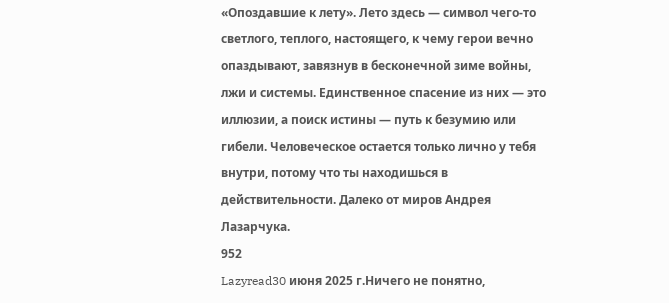«Опоздавшие к лету». Лето здесь — символ чего-то светлого, теплого, настоящего, к чему герои вечно опаздывают, завязнув в бесконечной зиме войны, лжи и системы. Единственное спасение из них — это иллюзии, а поиск истины — путь к безумию или гибели. Человеческое остается только лично у тебя внутри, потому что ты находишься в действительности. Далеко от миров Андрея Лазарчука.
952
Lazyread30 июня 2025 г.Ничего не понятно,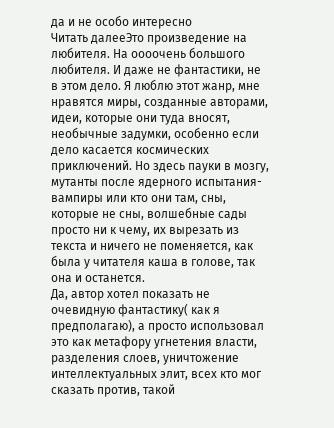да и не особо интересно
Читать далееЭто произведение на любителя. На оооочень большого любителя. И даже не фантастики, не в этом дело. Я люблю этот жанр, мне нравятся миры, созданные авторами, идеи, которые они туда вносят, необычные задумки, особенно если дело касается космических приключений. Но здесь пауки в мозгу, мутанты после ядерного испытания- вампиры или кто они там, сны, которые не сны, волшебные сады просто ни к чему, их вырезать из текста и ничего не поменяется, как была у читателя каша в голове, так она и останется.
Да, автор хотел показать не очевидную фантастику( как я предполагаю), а просто использовал это как метафору угнетения власти, разделения слоев, уничтожение интеллектуальных элит, всех кто мог сказать против, такой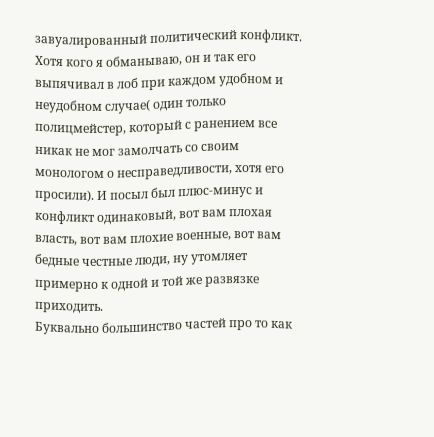завуалированный политический конфликт. Хотя кого я обманываю, он и так его выпячивал в лоб при каждом удобном и неудобном случае( один только полицмейстер, который с ранением все никак не мог замолчать со своим монологом о несправедливости, хотя его просили). И посыл был плюс-минус и конфликт одинаковый, вот вам плохая власть, вот вам плохие военные, вот вам бедные честные люди, ну утомляет примерно к одной и той же развязке приходить.
Буквально большинство частей про то как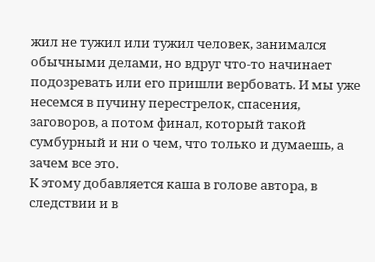жил не тужил или тужил человек, занимался обычными делами, но вдруг что-то начинает подозревать или его пришли вербовать. И мы уже несемся в пучину перестрелок, спасения, заговоров, а потом финал, который такой сумбурный и ни о чем, что только и думаешь, а зачем все это.
К этому добавляется каша в голове автора, в следствии и в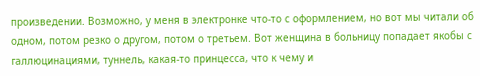произведении. Возможно, у меня в электронке что-то с оформлением, но вот мы читали об одном, потом резко о другом, потом о третьем. Вот женщина в больницу попадает якобы с галлюцинациями, туннель, какая-то принцесса, что к чему и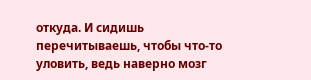откуда. И сидишь перечитываешь, чтобы что-то уловить, ведь наверно мозг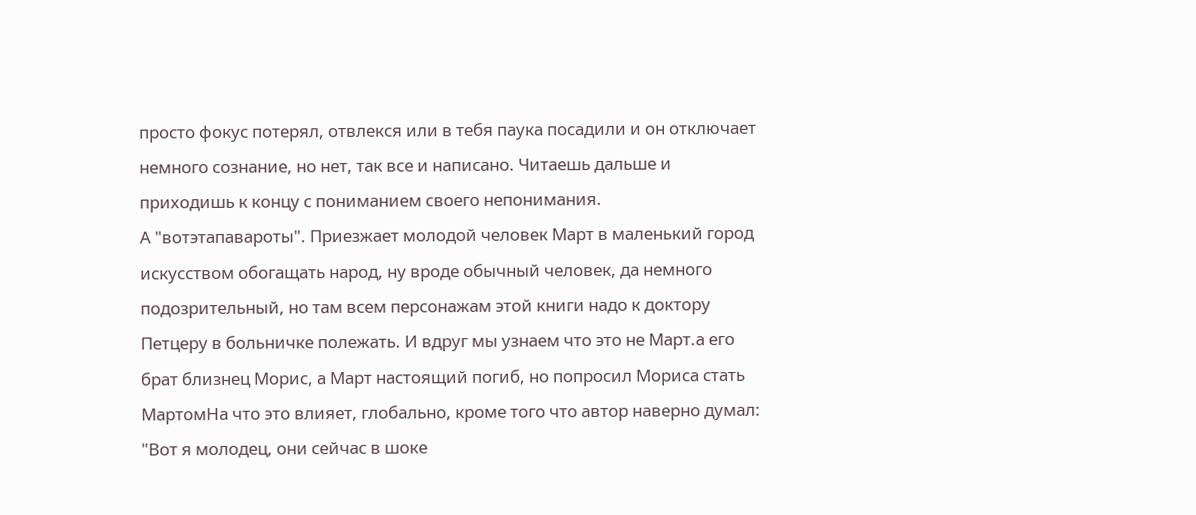просто фокус потерял, отвлекся или в тебя паука посадили и он отключает немного сознание, но нет, так все и написано. Читаешь дальше и приходишь к концу с пониманием своего непонимания.
А "вотэтапавароты". Приезжает молодой человек Март в маленький город искусством обогащать народ, ну вроде обычный человек, да немного подозрительный, но там всем персонажам этой книги надо к доктору Петцеру в больничке полежать. И вдруг мы узнаем что это не Март.а его брат близнец Морис, а Март настоящий погиб, но попросил Мориса стать МартомНа что это влияет, глобально, кроме того что автор наверно думал:
"Вот я молодец, они сейчас в шоке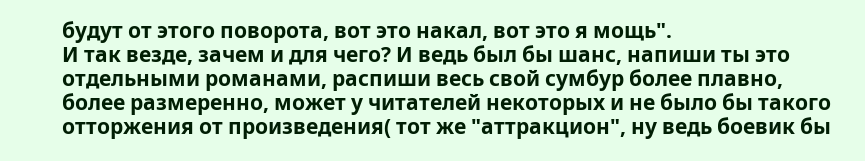будут от этого поворота, вот это накал, вот это я мощь".
И так везде, зачем и для чего? И ведь был бы шанс, напиши ты это отдельными романами, распиши весь свой сумбур более плавно, более размеренно, может у читателей некоторых и не было бы такого отторжения от произведения( тот же "аттракцион", ну ведь боевик бы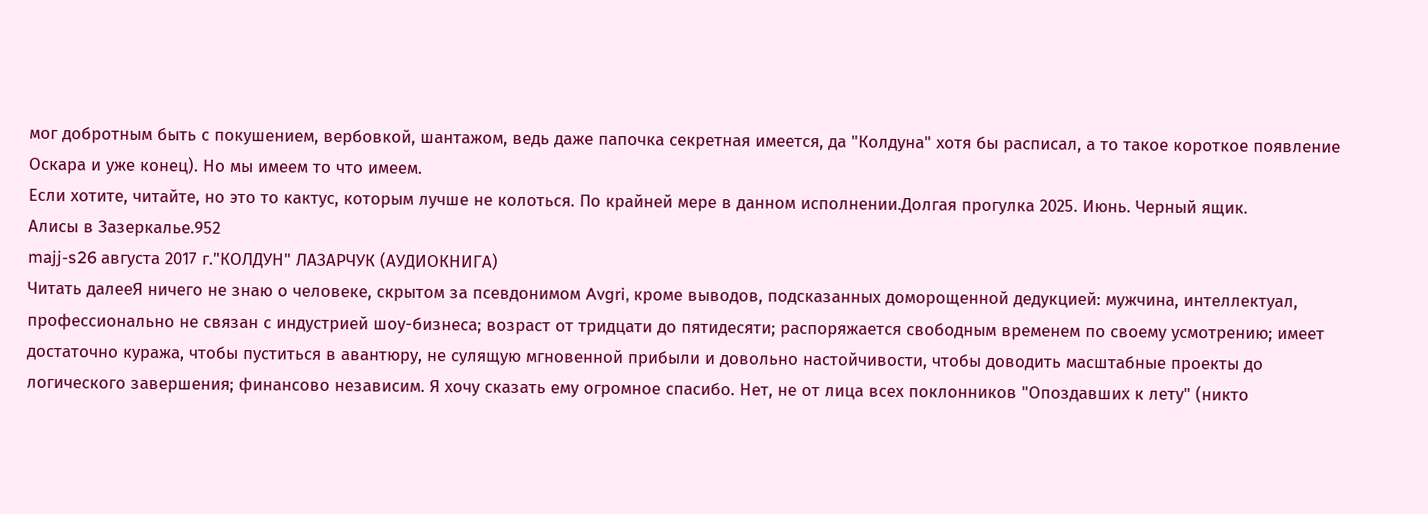мог добротным быть с покушением, вербовкой, шантажом, ведь даже папочка секретная имеется, да "Колдуна" хотя бы расписал, а то такое короткое появление Оскара и уже конец). Но мы имеем то что имеем.
Если хотите, читайте, но это то кактус, которым лучше не колоться. По крайней мере в данном исполнении.Долгая прогулка 2025. Июнь. Черный ящик.
Алисы в Зазеркалье.952
majj-s26 августа 2017 г."КОЛДУН" ЛАЗАРЧУК (АУДИОКНИГА)
Читать далееЯ ничего не знаю о человеке, скрытом за псевдонимом Avgri, кроме выводов, подсказанных доморощенной дедукцией: мужчина, интеллектуал, профессионально не связан с индустрией шоу-бизнеса; возраст от тридцати до пятидесяти; распоряжается свободным временем по своему усмотрению; имеет достаточно куража, чтобы пуститься в авантюру, не сулящую мгновенной прибыли и довольно настойчивости, чтобы доводить масштабные проекты до логического завершения; финансово независим. Я хочу сказать ему огромное спасибо. Нет, не от лица всех поклонников "Опоздавших к лету" (никто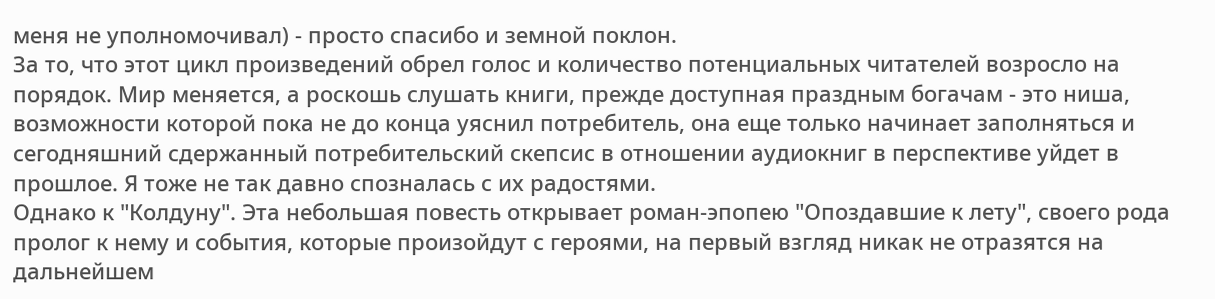меня не уполномочивал) - просто спасибо и земной поклон.
За то, что этот цикл произведений обрел голос и количество потенциальных читателей возросло на порядок. Мир меняется, а роскошь слушать книги, прежде доступная праздным богачам - это ниша, возможности которой пока не до конца уяснил потребитель, она еще только начинает заполняться и сегодняшний сдержанный потребительский скепсис в отношении аудиокниг в перспективе уйдет в прошлое. Я тоже не так давно спозналась с их радостями.
Однако к "Колдуну". Эта небольшая повесть открывает роман-эпопею "Опоздавшие к лету", своего рода пролог к нему и события, которые произойдут с героями, на первый взгляд никак не отразятся на дальнейшем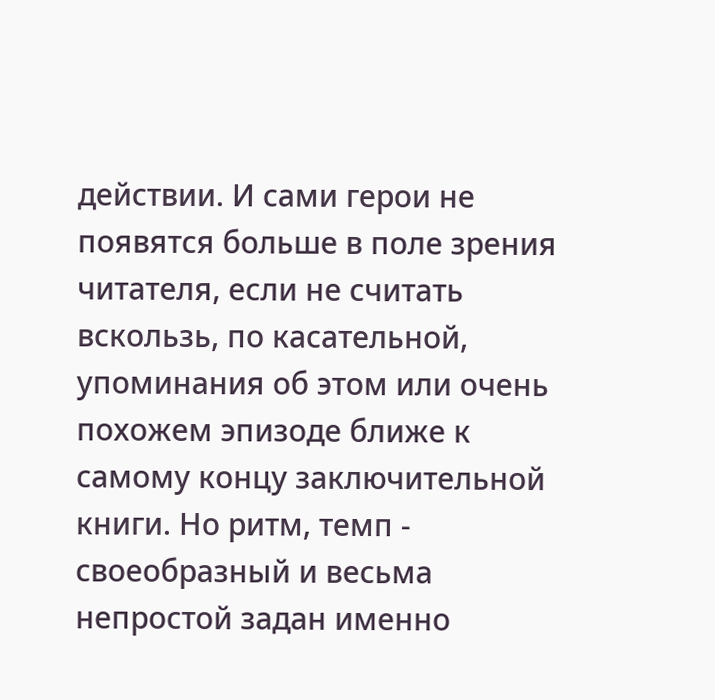действии. И сами герои не появятся больше в поле зрения читателя, если не считать вскользь, по касательной, упоминания об этом или очень похожем эпизоде ближе к самому концу заключительной книги. Но ритм, темп - своеобразный и весьма непростой задан именно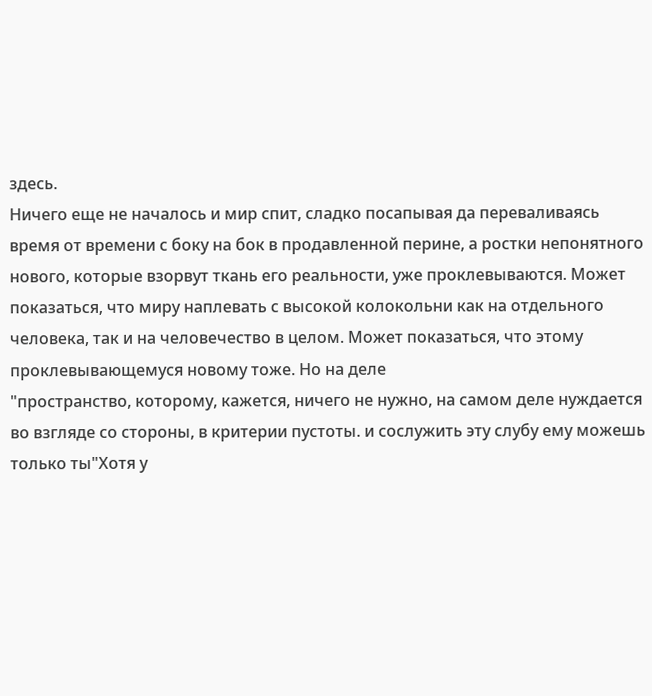здесь.
Ничего еще не началось и мир спит, сладко посапывая да переваливаясь время от времени с боку на бок в продавленной перине, а ростки непонятного нового, которые взорвут ткань его реальности, уже проклевываются. Может показаться, что миру наплевать с высокой колокольни как на отдельного человека, так и на человечество в целом. Может показаться, что этому проклевывающемуся новому тоже. Но на деле
"пространство, которому, кажется, ничего не нужно, на самом деле нуждается во взгляде со стороны, в критерии пустоты. и сослужить эту слубу ему можешь только ты"Хотя у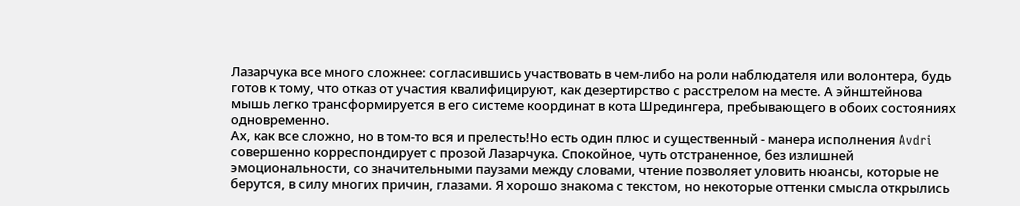Лазарчука все много сложнее: согласившись участвовать в чем-либо на роли наблюдателя или волонтера, будь готов к тому, что отказ от участия квалифицируют, как дезертирство с расстрелом на месте. А эйнштейнова мышь легко трансформируется в его системе координат в кота Шредингера, пребывающего в обоих состояниях одновременно.
Ах, как все сложно, но в том-то вся и прелесть!Но есть один плюс и существенный - манера исполнения Avdri совершенно корреспондирует с прозой Лазарчука. Спокойное, чуть отстраненное, без излишней эмоциональности, со значительными паузами между словами, чтение позволяет уловить нюансы, которые не берутся, в силу многих причин, глазами. Я хорошо знакома с текстом, но некоторые оттенки смысла открылись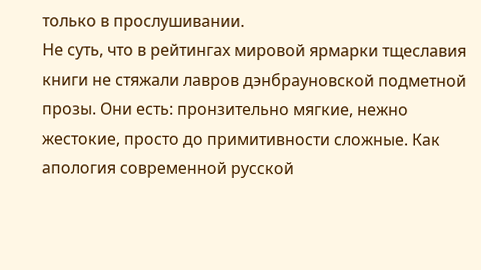только в прослушивании.
Не суть, что в рейтингах мировой ярмарки тщеславия книги не стяжали лавров дэнбрауновской подметной прозы. Они есть: пронзительно мягкие, нежно жестокие, просто до примитивности сложные. Как апология современной русской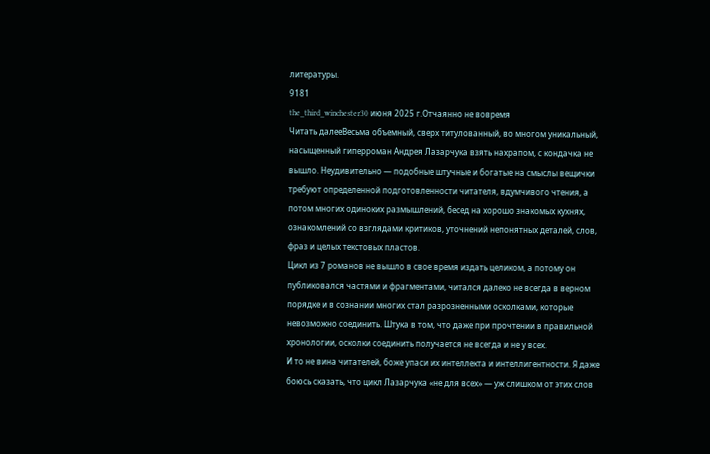литературы.
9181
the_third_winchester30 июня 2025 г.Отчаянно не вовремя
Читать далееВесьма объемный, сверх титулованный, во многом уникальный, насыщенный гиперроман Андрея Лазарчука взять нахрапом, с кондачка не вышло. Неудивительно — подобные штучные и богатые на смыслы вещички требуют определенной подготовленности читателя, вдумчивого чтения, а потом многих одиноких размышлений, бесед на хорошо знакомых кухнях, ознакомлений со взглядами критиков, уточнений непонятных деталей, слов, фраз и целых текстовых пластов.
Цикл из 7 романов не вышло в свое время издать целиком, а потому он публиковался частями и фрагментами, читался далеко не всегда в верном порядке и в сознании многих стал разрозненными осколками, которые невозможно соединить. Штука в том, что даже при прочтении в правильной хронологии, осколки соединить получается не всегда и не у всех.
И то не вина читателей, боже упаси их интеллекта и интеллигентности. Я даже боюсь сказать, что цикл Лазарчука «не для всех» — уж слишком от этих слов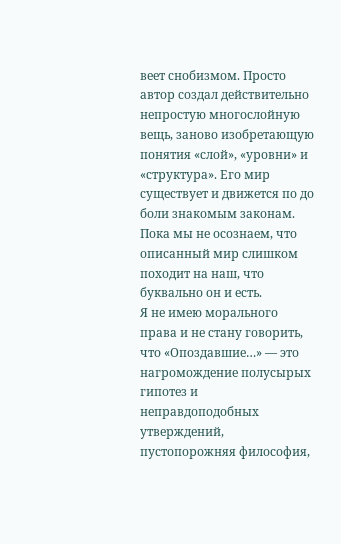веет снобизмом. Просто автор создал действительно непростую многослойную вещь, заново изобретающую понятия «слой», «уровни» и «структура». Его мир существует и движется по до боли знакомым законам.
Пока мы не осознаем, что описанный мир слишком походит на наш, что буквально он и есть.
Я не имею морального права и не стану говорить, что «Опоздавшие…» — это нагромождение полусырых гипотез и неправдоподобных утверждений, пустопорожняя философия,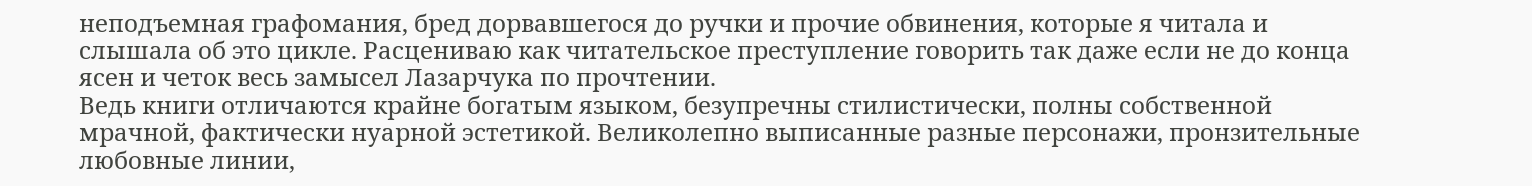неподъемная графомания, бред дорвавшегося до ручки и прочие обвинения, которые я читала и слышала об это цикле. Расцениваю как читательское преступление говорить так даже если не до конца ясен и четок весь замысел Лазарчука по прочтении.
Ведь книги отличаются крайне богатым языком, безупречны стилистически, полны собственной мрачной, фактически нуарной эстетикой. Великолепно выписанные разные персонажи, пронзительные любовные линии,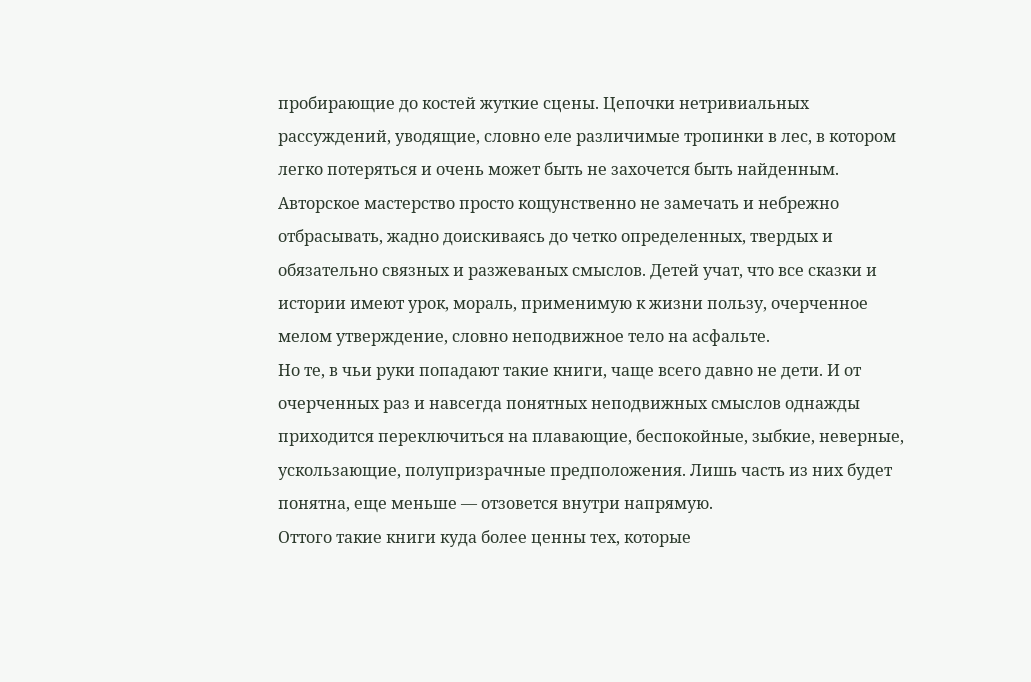пробирающие до костей жуткие сцены. Цепочки нетривиальных рассуждений, уводящие, словно еле различимые тропинки в лес, в котором легко потеряться и очень может быть не захочется быть найденным.
Авторское мастерство просто кощунственно не замечать и небрежно отбрасывать, жадно доискиваясь до четко определенных, твердых и обязательно связных и разжеваных смыслов. Детей учат, что все сказки и истории имеют урок, мораль, применимую к жизни пользу, очерченное мелом утверждение, словно неподвижное тело на асфальте.
Но те, в чьи руки попадают такие книги, чаще всего давно не дети. И от очерченных раз и навсегда понятных неподвижных смыслов однажды приходится переключиться на плавающие, беспокойные, зыбкие, неверные, ускользающие, полупризрачные предположения. Лишь часть из них будет понятна, еще меньше — отзовется внутри напрямую.
Оттого такие книги куда более ценны тех, которые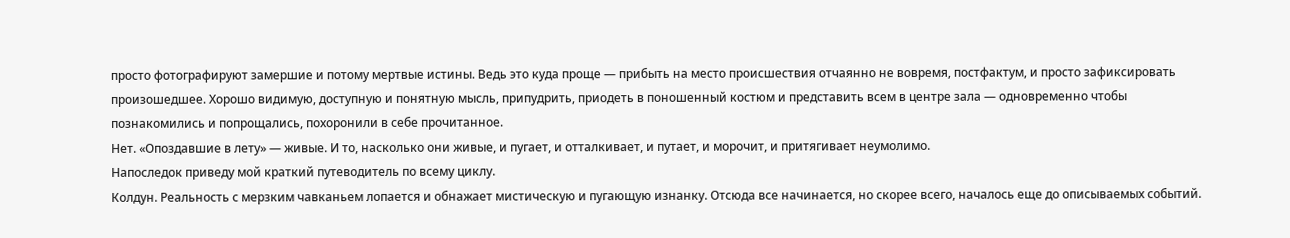просто фотографируют замершие и потому мертвые истины. Ведь это куда проще — прибыть на место происшествия отчаянно не вовремя, постфактум, и просто зафиксировать произошедшее. Хорошо видимую, доступную и понятную мысль, припудрить, приодеть в поношенный костюм и представить всем в центре зала — одновременно чтобы познакомились и попрощались, похоронили в себе прочитанное.
Нет. «Опоздавшие в лету» — живые. И то, насколько они живые, и пугает, и отталкивает, и путает, и морочит, и притягивает неумолимо.
Напоследок приведу мой краткий путеводитель по всему циклу.
Колдун. Реальность с мерзким чавканьем лопается и обнажает мистическую и пугающую изнанку. Отсюда все начинается, но скорее всего, началось еще до описываемых событий.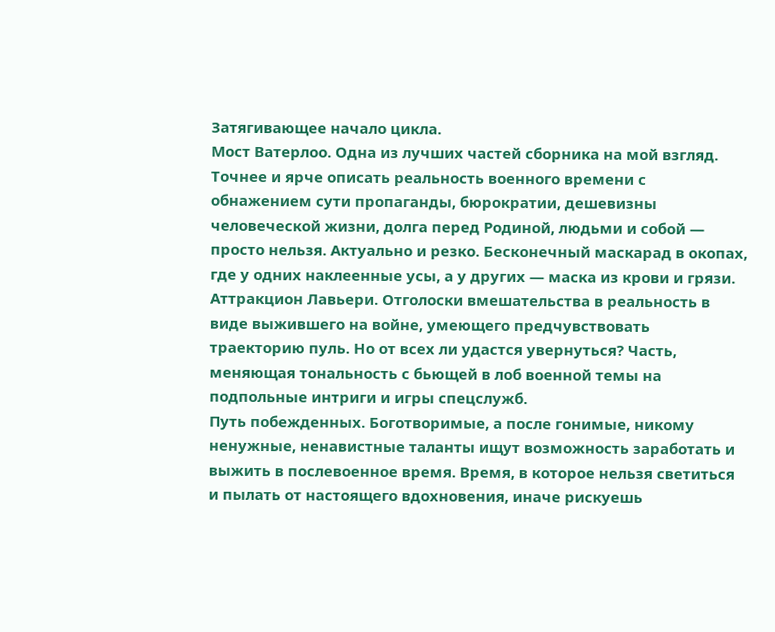Затягивающее начало цикла.
Мост Ватерлоо. Одна из лучших частей сборника на мой взгляд. Точнее и ярче описать реальность военного времени с обнажением сути пропаганды, бюрократии, дешевизны человеческой жизни, долга перед Родиной, людьми и собой — просто нельзя. Актуально и резко. Бесконечный маскарад в окопах, где у одних наклеенные усы, а у других — маска из крови и грязи.
Аттракцион Лавьери. Отголоски вмешательства в реальность в виде выжившего на войне, умеющего предчувствовать траекторию пуль. Но от всех ли удастся увернуться? Часть, меняющая тональность с бьющей в лоб военной темы на подпольные интриги и игры спецслужб.
Путь побежденных. Боготворимые, а после гонимые, никому ненужные, ненавистные таланты ищут возможность заработать и выжить в послевоенное время. Время, в которое нельзя светиться и пылать от настоящего вдохновения, иначе рискуешь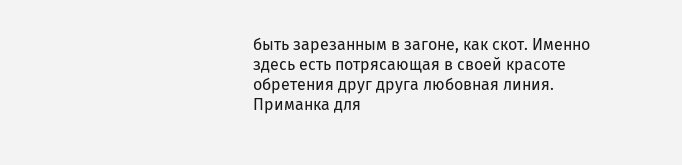быть зарезанным в загоне, как скот. Именно здесь есть потрясающая в своей красоте обретения друг друга любовная линия.
Приманка для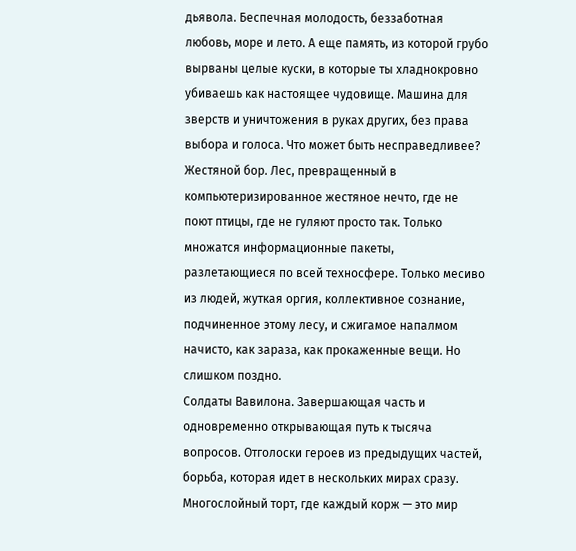дьявола. Беспечная молодость, беззаботная любовь, море и лето. А еще память, из которой грубо вырваны целые куски, в которые ты хладнокровно убиваешь как настоящее чудовище. Машина для зверств и уничтожения в руках других, без права выбора и голоса. Что может быть несправедливее?
Жестяной бор. Лес, превращенный в компьютеризированное жестяное нечто, где не поют птицы, где не гуляют просто так. Только множатся информационные пакеты, разлетающиеся по всей техносфере. Только месиво из людей, жуткая оргия, коллективное сознание, подчиненное этому лесу, и сжигамое напалмом начисто, как зараза, как прокаженные вещи. Но слишком поздно.
Солдаты Вавилона. Завершающая часть и одновременно открывающая путь к тысяча вопросов. Отголоски героев из предыдущих частей, борьба, которая идет в нескольких мирах сразу. Многослойный торт, где каждый корж — это мир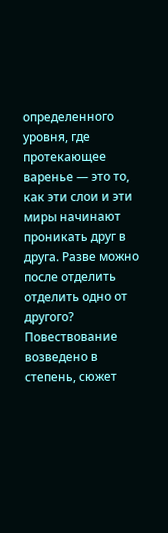определенного уровня, где протекающее варенье — это то, как эти слои и эти миры начинают проникать друг в друга. Разве можно после отделить отделить одно от другого? Повествование возведено в степень, сюжет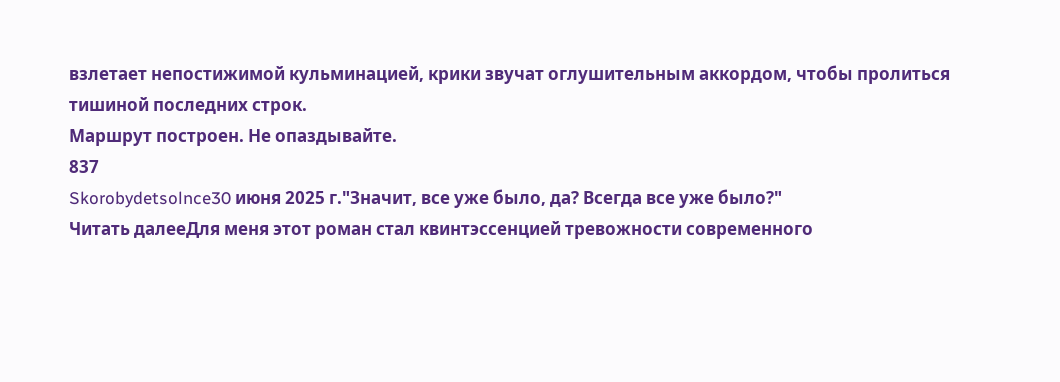взлетает непостижимой кульминацией, крики звучат оглушительным аккордом, чтобы пролиться тишиной последних строк.
Маршрут построен. Не опаздывайте.
837
Skorobydetsolnce30 июня 2025 г."Значит, все уже было, да? Всегда все уже было?"
Читать далееДля меня этот роман стал квинтэссенцией тревожности современного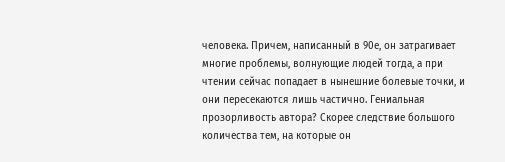человека. Причем, написанный в 90е, он затрагивает многие проблемы, волнующие людей тогда, а при чтении сейчас попадает в нынешние болевые точки, и они пересекаются лишь частично. Гениальная прозорливость автора? Скорее следствие большого количества тем, на которые он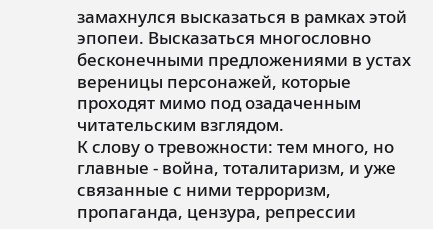замахнулся высказаться в рамках этой эпопеи. Высказаться многословно бесконечными предложениями в устах вереницы персонажей, которые проходят мимо под озадаченным читательским взглядом.
К слову о тревожности: тем много, но главные - война, тоталитаризм, и уже связанные с ними терроризм, пропаганда, цензура, репрессии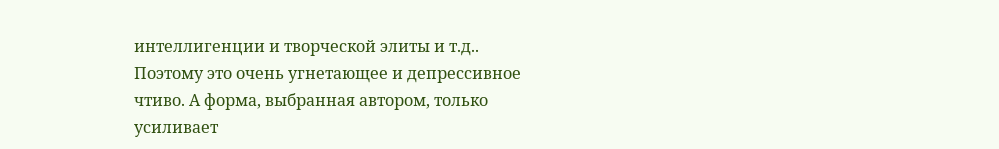интеллигенции и творческой элиты и т.д.. Поэтому это очень угнетающее и депрессивное чтиво. А форма, выбранная автором, только усиливает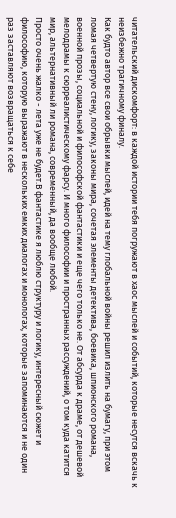читательский дискомфорт: в каждой истории тебя погружают в хаос мыслей и событий, которые несутся вскачь к неизбежно трагичному финалу.
Как будто автор все свои обрывки мыслей, идей на тему глобальной войны решил излить на бумагу, при этом ломая четвертую стену, логику, законы мира, сочетая элементы детектива, боевика, шпионского романа, военной прозы, социальной и философской фантастики и еще чего только не. От абсурда к драме, от дешевой мелодрамы к сюрреалистическому фарсу. И много философии и пространных рассуждений, о том куда катится мир, альтернативный ли романа, современный, да вообще любой.
Просто очень жалко - лета уже не будет.В фантастике я люблю структуру и логику, интересный сюжет и философию, которую выражают в нескольких емких диалогах и монологах, которые запоминаются и не один раз заставляют возвращаться к себе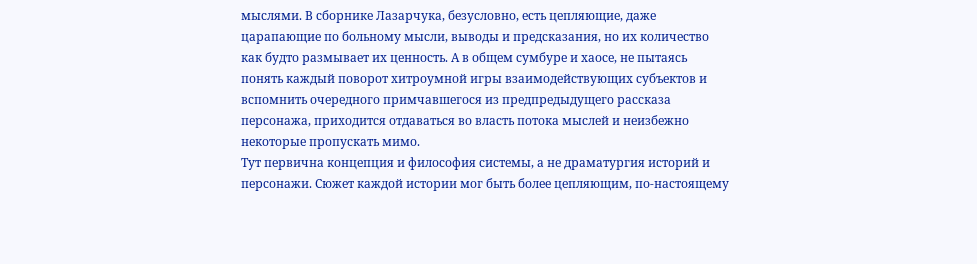мыслями. В сборнике Лазарчука, безусловно, есть цепляющие, даже царапающие по больному мысли, выводы и предсказания, но их количество как будто размывает их ценность. А в общем сумбуре и хаосе, не пытаясь понять каждый поворот хитроумной игры взаимодействующих субъектов и вспомнить очередного примчавшегося из предпредыдущего рассказа персонажа, приходится отдаваться во власть потока мыслей и неизбежно некоторые пропускать мимо.
Тут первична концепция и философия системы, а не драматургия историй и персонажи. Сюжет каждой истории мог быть более цепляющим, по-настоящему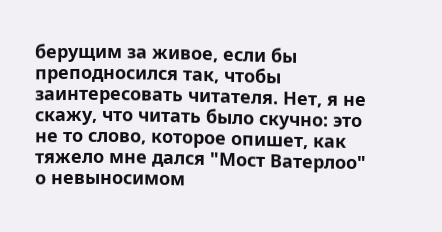берущим за живое, если бы преподносился так, чтобы заинтересовать читателя. Нет, я не скажу, что читать было скучно: это не то слово, которое опишет, как тяжело мне дался "Мост Ватерлоо" о невыносимом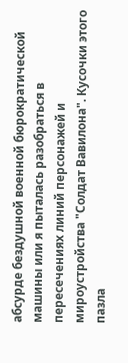абсурде бездушной военной бюрократической машины или я пыталась разобраться в пересечениях линий персонажей и мироустройства "Солдат Вавилона". Кусочки этого пазла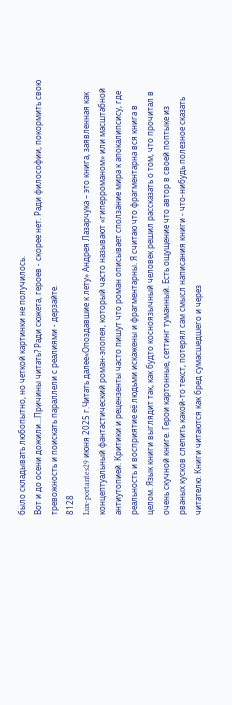было складывать любопытно, но четкой картинки не получилось.
Вот и до осени дожили...Причины читать? Ради сюжета, героев - скорее нет. Ради философии, покормить свою тревожность и поискать параллели с реалиями - дерзайте.
8128
Lux-portantes29 июня 2025 г.Читать далее«Опоздавшие к лету» Андрея Лазарчука – это книга, заявленная как концептуальный фантастический роман-эпопея, который часто называют «гиперроманом» или масштабной антиутопией. Критики и рецензенты часто пишут что роман описывает сползание мира к апокалипсису, где реальность и восприятие её людьми искажены и фрагментарны. Я считаю что фрагментарна вся книга в целом. Язык книги выглядит так, как будто косноязычный человек решил рассказать о том, что прочитал в очень скучной книге. Герои картонные, сеттинг туманный. Есть ощущение что автор в своей поптыке из рваных кусков слепить какой-то текст, потерял сам смысл написания книги - что-нибудь полезное сказать читателю. Книги читаются как бред сумасшедшего и через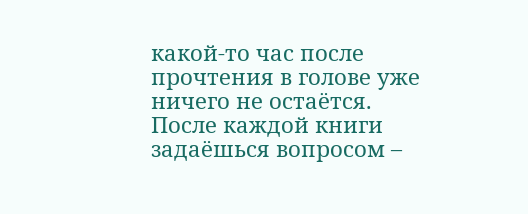какой-то час после прочтения в голове уже ничего не остаётся.
После каждой книги задаёшься вопросом –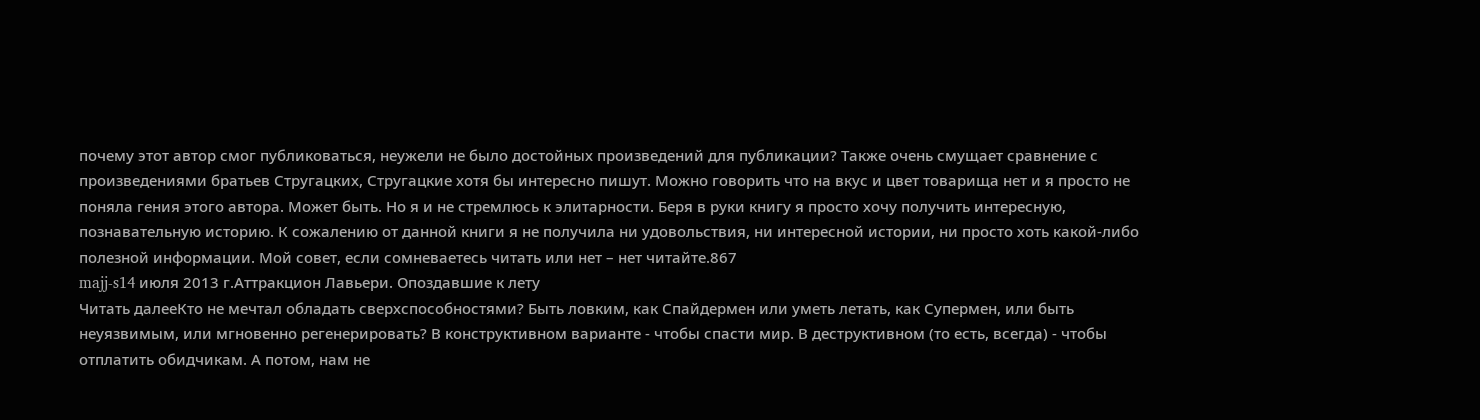почему этот автор смог публиковаться, неужели не было достойных произведений для публикации? Также очень смущает сравнение с произведениями братьев Стругацких, Стругацкие хотя бы интересно пишут. Можно говорить что на вкус и цвет товарища нет и я просто не поняла гения этого автора. Может быть. Но я и не стремлюсь к элитарности. Беря в руки книгу я просто хочу получить интересную, познавательную историю. К сожалению от данной книги я не получила ни удовольствия, ни интересной истории, ни просто хоть какой-либо полезной информации. Мой совет, если сомневаетесь читать или нет – нет читайте.867
majj-s14 июля 2013 г.Аттракцион Лавьери. Опоздавшие к лету
Читать далееКто не мечтал обладать сверхспособностями? Быть ловким, как Спайдермен или уметь летать, как Супермен, или быть неуязвимым, или мгновенно регенерировать? В конструктивном варианте - чтобы спасти мир. В деструктивном (то есть, всегда) - чтобы отплатить обидчикам. А потом, нам не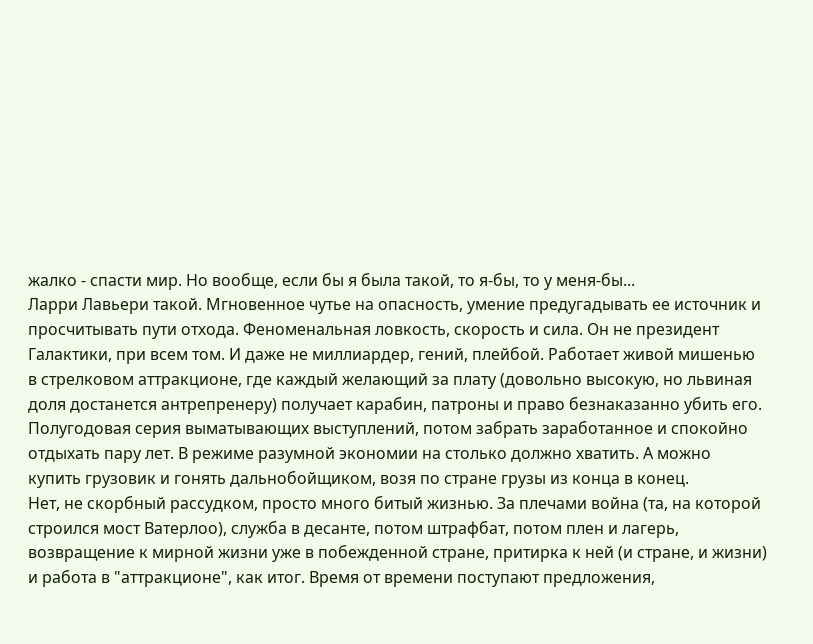жалко - спасти мир. Но вообще, если бы я была такой, то я-бы, то у меня-бы...
Ларри Лавьери такой. Мгновенное чутье на опасность, умение предугадывать ее источник и просчитывать пути отхода. Феноменальная ловкость, скорость и сила. Он не президент Галактики, при всем том. И даже не миллиардер, гений, плейбой. Работает живой мишенью в стрелковом аттракционе, где каждый желающий за плату (довольно высокую, но львиная доля достанется антрепренеру) получает карабин, патроны и право безнаказанно убить его. Полугодовая серия выматывающих выступлений, потом забрать заработанное и спокойно отдыхать пару лет. В режиме разумной экономии на столько должно хватить. А можно купить грузовик и гонять дальнобойщиком, возя по стране грузы из конца в конец.
Нет, не скорбный рассудком, просто много битый жизнью. За плечами война (та, на которой строился мост Ватерлоо), служба в десанте, потом штрафбат, потом плен и лагерь, возвращение к мирной жизни уже в побежденной стране, притирка к ней (и стране, и жизни) и работа в "аттракционе", как итог. Время от времени поступают предложения,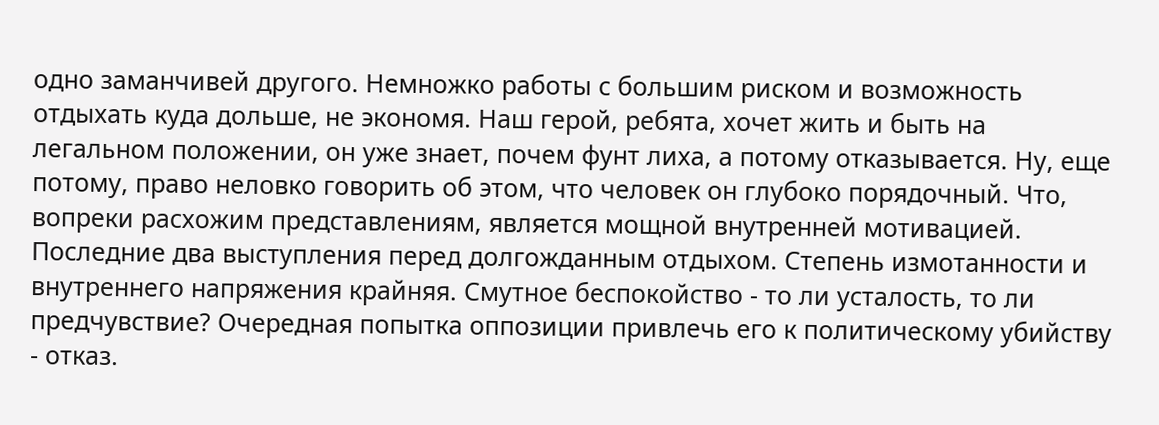одно заманчивей другого. Немножко работы с большим риском и возможность отдыхать куда дольше, не экономя. Наш герой, ребята, хочет жить и быть на легальном положении, он уже знает, почем фунт лиха, а потому отказывается. Ну, еще потому, право неловко говорить об этом, что человек он глубоко порядочный. Что, вопреки расхожим представлениям, является мощной внутренней мотивацией.
Последние два выступления перед долгожданным отдыхом. Степень измотанности и внутреннего напряжения крайняя. Смутное беспокойство - то ли усталость, то ли предчувствие? Очередная попытка оппозиции привлечь его к политическому убийству - отказ.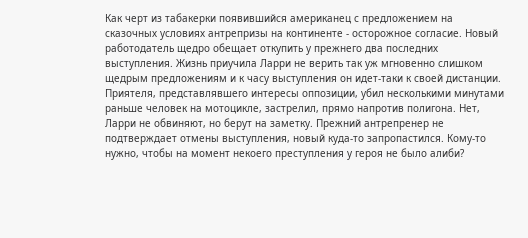Как черт из табакерки появившийся американец с предложением на сказочных условиях антрепризы на континенте - осторожное согласие. Новый работодатель щедро обещает откупить у прежнего два последних выступления. Жизнь приучила Ларри не верить так уж мгновенно слишком щедрым предложениям и к часу выступления он идет-таки к своей дистанции. Приятеля, представлявшего интересы оппозиции, убил несколькими минутами раньше человек на мотоцикле, застрелил, прямо напротив полигона. Нет, Ларри не обвиняют, но берут на заметку. Прежний антрепренер не подтверждает отмены выступления, новый куда-то запропастился. Кому-то нужно, чтобы на момент некоего преступления у героя не было алиби?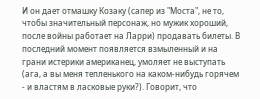И он дает отмашку Козаку (сапер из "Моста", не то, чтобы значительный персонаж, но мужик хороший, после войны работает на Ларри) продавать билеты. В последний момент появляется взмыленный и на грани истерики американец, умоляет не выступать (ага, а вы меня тепленького на каком-нибудь горячем - и властям в ласковые руки?). Говорит, что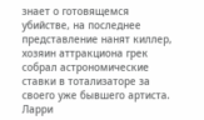знает о готовящемся убийстве, на последнее представление нанят киллер, хозяин аттракциона грек собрал астрономические ставки в тотализаторе за своего уже бывшего артиста.
Ларри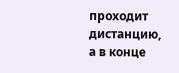проходит дистанцию, а в конце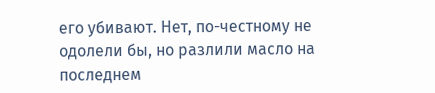его убивают. Нет, по-честному не одолели бы, но разлили масло на последнем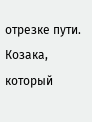отрезке пути. Козака, который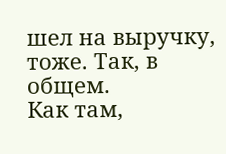шел на выручку, тоже. Так, в общем.
Как там,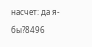насчет: да я-бы?8496